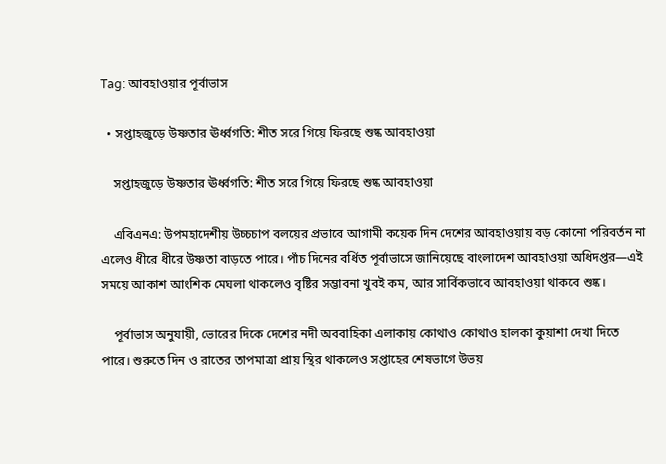Tag: আবহাওয়ার পূর্বাভাস

  • সপ্তাহজুড়ে উষ্ণতার ঊর্ধ্বগতি: শীত সরে গিয়ে ফিরছে শুষ্ক আবহাওয়া

    সপ্তাহজুড়ে উষ্ণতার ঊর্ধ্বগতি: শীত সরে গিয়ে ফিরছে শুষ্ক আবহাওয়া

    এবিএনএ: উপমহাদেশীয় উচ্চচাপ বলয়ের প্রভাবে আগামী কয়েক দিন দেশের আবহাওয়ায় বড় কোনো পরিবর্তন না এলেও ধীরে ধীরে উষ্ণতা বাড়তে পারে। পাঁচ দিনের বর্ধিত পূর্বাভাসে জানিয়েছে বাংলাদেশ আবহাওয়া অধিদপ্তর—এই সময়ে আকাশ আংশিক মেঘলা থাকলেও বৃষ্টির সম্ভাবনা খুবই কম, আর সার্বিকভাবে আবহাওয়া থাকবে শুষ্ক।

    পূর্বাভাস অনুযায়ী, ভোরের দিকে দেশের নদী অববাহিকা এলাকায় কোথাও কোথাও হালকা কুয়াশা দেখা দিতে পারে। শুরুতে দিন ও রাতের তাপমাত্রা প্রায় স্থির থাকলেও সপ্তাহের শেষভাগে উভয়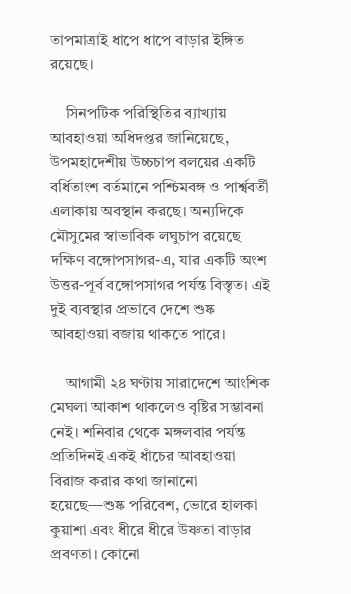তাপমাত্রাই ধাপে ধাপে বাড়ার ইঙ্গিত রয়েছে।

    সিনপটিক পরিস্থিতির ব্যাখ্যায় আবহাওয়া অধিদপ্তর জানিয়েছে, উপমহাদেশীয় উচ্চচাপ বলয়ের একটি বর্ধিতাংশ বর্তমানে পশ্চিমবঙ্গ ও পার্শ্ববর্তী এলাকায় অবস্থান করছে। অন্যদিকে মৌসুমের স্বাভাবিক লঘুচাপ রয়েছে দক্ষিণ বঙ্গোপসাগর-এ, যার একটি অংশ উত্তর-পূর্ব বঙ্গোপসাগর পর্যন্ত বিস্তৃত। এই দুই ব্যবস্থার প্রভাবে দেশে শুষ্ক আবহাওয়া বজায় থাকতে পারে।

    আগামী ২৪ ঘণ্টায় সারাদেশে আংশিক মেঘলা আকাশ থাকলেও বৃষ্টির সম্ভাবনা নেই। শনিবার থেকে মঙ্গলবার পর্যন্ত প্রতিদিনই একই ধাঁচের আবহাওয়া বিরাজ করার কথা জানানো হয়েছে—শুষ্ক পরিবেশ, ভোরে হালকা কুয়াশা এবং ধীরে ধীরে উষ্ণতা বাড়ার প্রবণতা। কোনো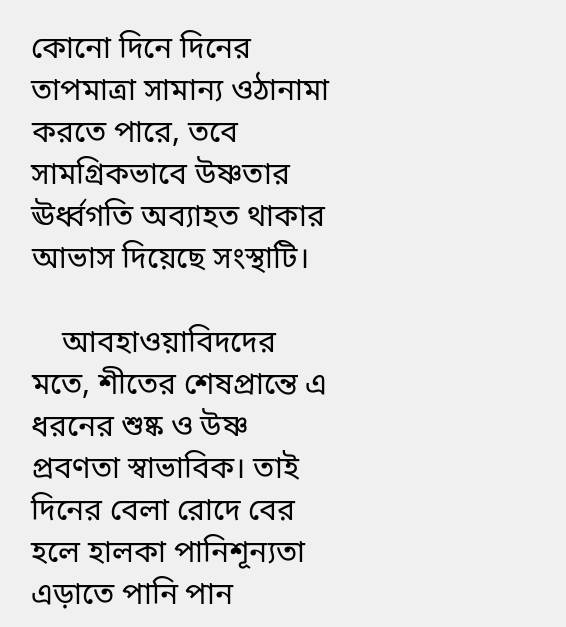কোনো দিনে দিনের তাপমাত্রা সামান্য ওঠানামা করতে পারে, তবে সামগ্রিকভাবে উষ্ণতার ঊর্ধ্বগতি অব্যাহত থাকার আভাস দিয়েছে সংস্থাটি।

    আবহাওয়াবিদদের মতে, শীতের শেষপ্রান্তে এ ধরনের শুষ্ক ও উষ্ণ প্রবণতা স্বাভাবিক। তাই দিনের বেলা রোদে বের হলে হালকা পানিশূন্যতা এড়াতে পানি পান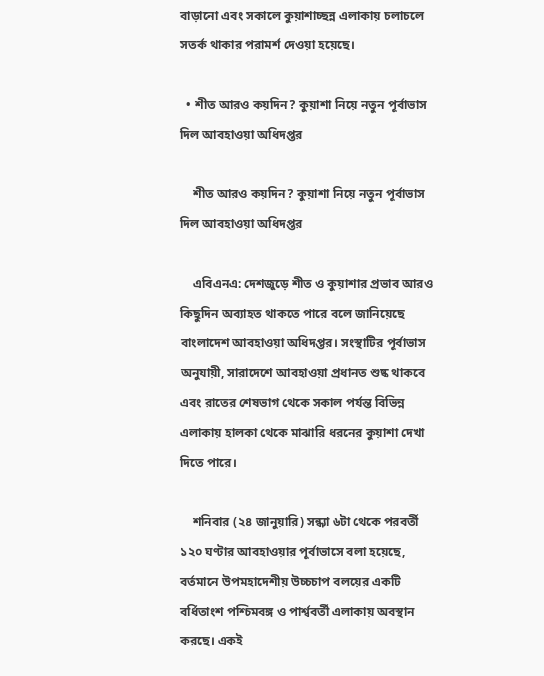বাড়ানো এবং সকালে কুয়াশাচ্ছন্ন এলাকায় চলাচলে সতর্ক থাকার পরামর্শ দেওয়া হয়েছে।

  • শীত আরও কয়দিন? কুয়াশা নিয়ে নতুন পূর্বাভাস দিল আবহাওয়া অধিদপ্তর

    শীত আরও কয়দিন? কুয়াশা নিয়ে নতুন পূর্বাভাস দিল আবহাওয়া অধিদপ্তর

    এবিএনএ: দেশজুড়ে শীত ও কুয়াশার প্রভাব আরও কিছুদিন অব্যাহত থাকতে পারে বলে জানিয়েছে বাংলাদেশ আবহাওয়া অধিদপ্তর। সংস্থাটির পূর্বাভাস অনুযায়ী, সারাদেশে আবহাওয়া প্রধানত শুষ্ক থাকবে এবং রাতের শেষভাগ থেকে সকাল পর্যন্ত বিভিন্ন এলাকায় হালকা থেকে মাঝারি ধরনের কুয়াশা দেখা দিতে পারে।

    শনিবার (২৪ জানুয়ারি) সন্ধ্যা ৬টা থেকে পরবর্তী ১২০ ঘণ্টার আবহাওয়ার পূর্বাভাসে বলা হয়েছে, বর্তমানে উপমহাদেশীয় উচ্চচাপ বলয়ের একটি বর্ধিতাংশ পশ্চিমবঙ্গ ও পার্শ্ববর্তী এলাকায় অবস্থান করছে। একই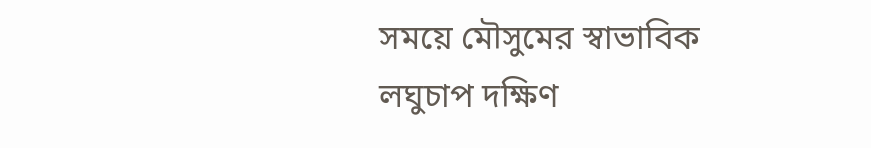সময়ে মৌসুমের স্বাভাবিক লঘুচাপ দক্ষিণ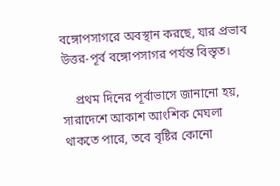বঙ্গোপসাগরে অবস্থান করছে, যার প্রভাব উত্তর-পূর্ব বঙ্গোপসাগর পর্যন্ত বিস্তৃত।

    প্রথম দিনের পূর্বাভাসে জানানো হয়, সারাদেশে আকাশ আংশিক মেঘলা থাকতে পারে, তবে বৃষ্টির কোনো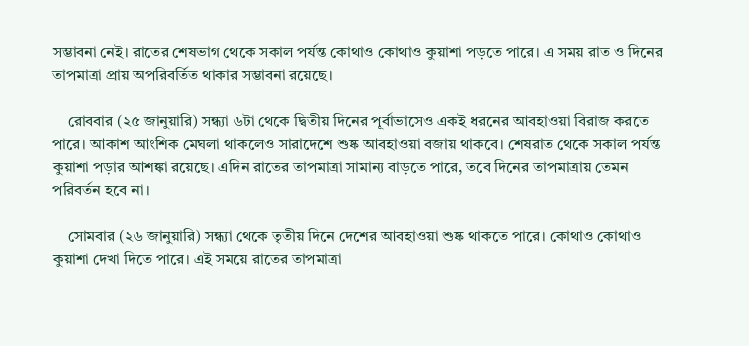সম্ভাবনা নেই। রাতের শেষভাগ থেকে সকাল পর্যন্ত কোথাও কোথাও কুয়াশা পড়তে পারে। এ সময় রাত ও দিনের তাপমাত্রা প্রায় অপরিবর্তিত থাকার সম্ভাবনা রয়েছে।

    রোববার (২৫ জানুয়ারি) সন্ধ্যা ৬টা থেকে দ্বিতীয় দিনের পূর্বাভাসেও একই ধরনের আবহাওয়া বিরাজ করতে পারে। আকাশ আংশিক মেঘলা থাকলেও সারাদেশে শুষ্ক আবহাওয়া বজায় থাকবে। শেষরাত থেকে সকাল পর্যন্ত কুয়াশা পড়ার আশঙ্কা রয়েছে। এদিন রাতের তাপমাত্রা সামান্য বাড়তে পারে, তবে দিনের তাপমাত্রায় তেমন পরিবর্তন হবে না।

    সোমবার (২৬ জানুয়ারি) সন্ধ্যা থেকে তৃতীয় দিনে দেশের আবহাওয়া শুষ্ক থাকতে পারে। কোথাও কোথাও কুয়াশা দেখা দিতে পারে। এই সময়ে রাতের তাপমাত্রা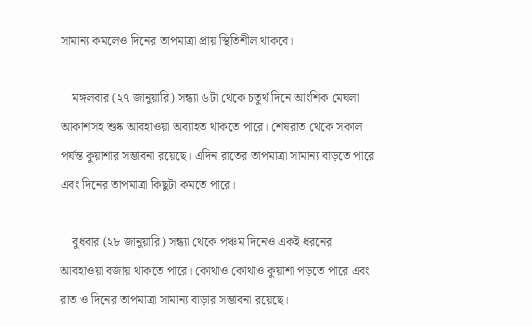সামান্য কমলেও দিনের তাপমাত্রা প্রায় স্থিতিশীল থাকবে।

    মঙ্গলবার (২৭ জানুয়ারি) সন্ধ্যা ৬টা থেকে চতুর্থ দিনে আংশিক মেঘলা আকাশসহ শুষ্ক আবহাওয়া অব্যাহত থাকতে পারে। শেষরাত থেকে সকাল পর্যন্ত কুয়াশার সম্ভাবনা রয়েছে। এদিন রাতের তাপমাত্রা সামান্য বাড়তে পারে এবং দিনের তাপমাত্রা কিছুটা কমতে পারে।

    বুধবার (২৮ জানুয়ারি) সন্ধ্যা থেকে পঞ্চম দিনেও একই ধরনের আবহাওয়া বজায় থাকতে পারে। কোথাও কোথাও কুয়াশা পড়তে পারে এবং রাত ও দিনের তাপমাত্রা সামান্য বাড়ার সম্ভাবনা রয়েছে।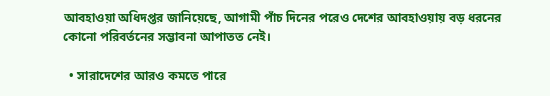আবহাওয়া অধিদপ্তর জানিয়েছে, আগামী পাঁচ দিনের পরেও দেশের আবহাওয়ায় বড় ধরনের কোনো পরিবর্তনের সম্ভাবনা আপাতত নেই।

  • সারাদেশের আরও কমতে পারে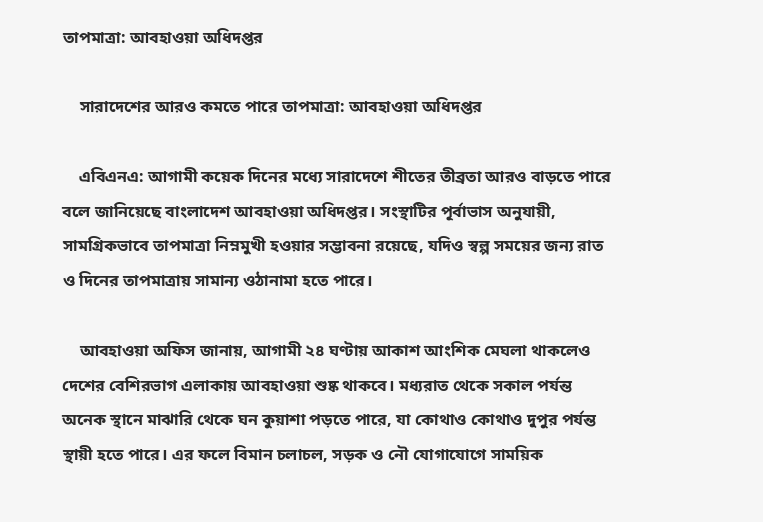তাপমাত্রা: আবহাওয়া অধিদপ্তর

    সারাদেশের আরও কমতে পারে তাপমাত্রা: আবহাওয়া অধিদপ্তর

    এবিএনএ: আগামী কয়েক দিনের মধ্যে সারাদেশে শীতের তীব্রতা আরও বাড়তে পারে বলে জানিয়েছে বাংলাদেশ আবহাওয়া অধিদপ্তর। সংস্থাটির পূর্বাভাস অনুযায়ী, সামগ্রিকভাবে তাপমাত্রা নিম্নমুখী হওয়ার সম্ভাবনা রয়েছে, যদিও স্বল্প সময়ের জন্য রাত ও দিনের তাপমাত্রায় সামান্য ওঠানামা হতে পারে।

    আবহাওয়া অফিস জানায়, আগামী ২৪ ঘণ্টায় আকাশ আংশিক মেঘলা থাকলেও দেশের বেশিরভাগ এলাকায় আবহাওয়া শুষ্ক থাকবে। মধ্যরাত থেকে সকাল পর্যন্ত অনেক স্থানে মাঝারি থেকে ঘন কুয়াশা পড়তে পারে, যা কোথাও কোথাও দুপুর পর্যন্ত স্থায়ী হতে পারে। এর ফলে বিমান চলাচল, সড়ক ও নৌ যোগাযোগে সাময়িক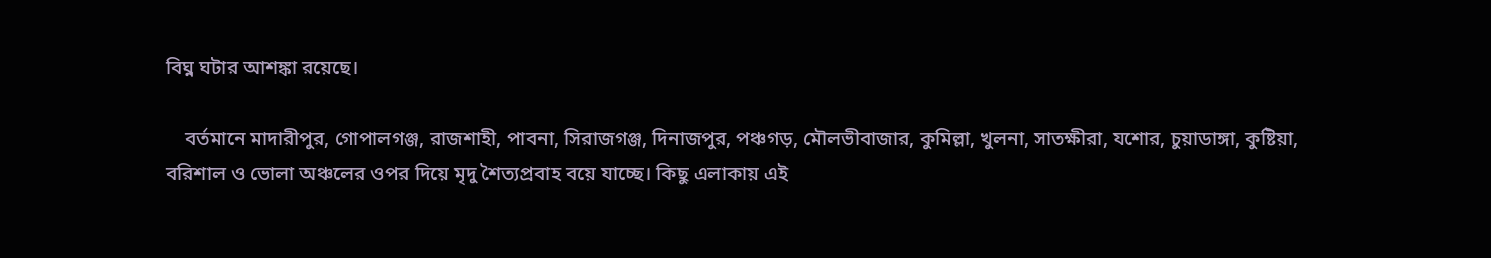বিঘ্ন ঘটার আশঙ্কা রয়েছে।

    বর্তমানে মাদারীপুর, গোপালগঞ্জ, রাজশাহী, পাবনা, সিরাজগঞ্জ, দিনাজপুর, পঞ্চগড়, মৌলভীবাজার, কুমিল্লা, খুলনা, সাতক্ষীরা, যশোর, চুয়াডাঙ্গা, কুষ্টিয়া, বরিশাল ও ভোলা অঞ্চলের ওপর দিয়ে মৃদু শৈত্যপ্রবাহ বয়ে যাচ্ছে। কিছু এলাকায় এই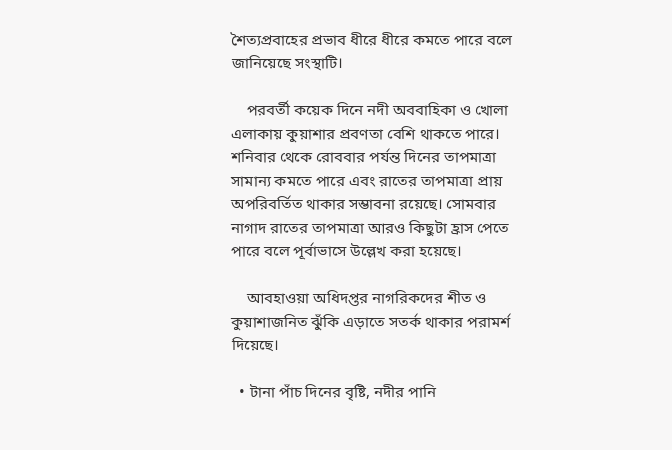শৈত্যপ্রবাহের প্রভাব ধীরে ধীরে কমতে পারে বলে জানিয়েছে সংস্থাটি।

    পরবর্তী কয়েক দিনে নদী অববাহিকা ও খোলা এলাকায় কুয়াশার প্রবণতা বেশি থাকতে পারে। শনিবার থেকে রোববার পর্যন্ত দিনের তাপমাত্রা সামান্য কমতে পারে এবং রাতের তাপমাত্রা প্রায় অপরিবর্তিত থাকার সম্ভাবনা রয়েছে। সোমবার নাগাদ রাতের তাপমাত্রা আরও কিছুটা হ্রাস পেতে পারে বলে পূর্বাভাসে উল্লেখ করা হয়েছে।

    আবহাওয়া অধিদপ্তর নাগরিকদের শীত ও কুয়াশাজনিত ঝুঁকি এড়াতে সতর্ক থাকার পরামর্শ দিয়েছে।

  • টানা পাঁচ দিনের বৃষ্টি, নদীর পানি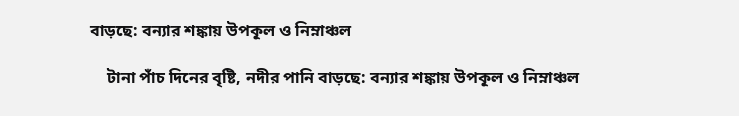বাড়ছে: বন্যার শঙ্কায় উপকূল ও নিম্নাঞ্চল

    টানা পাঁচ দিনের বৃষ্টি, নদীর পানি বাড়ছে: বন্যার শঙ্কায় উপকূল ও নিম্নাঞ্চল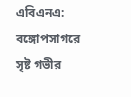এবিএনএ: বঙ্গোপসাগরে সৃষ্ট গভীর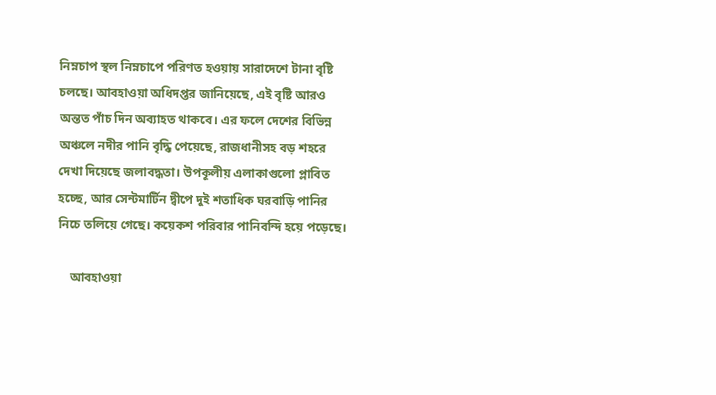নিম্নচাপ স্থল নিম্নচাপে পরিণত হওয়ায় সারাদেশে টানা বৃষ্টি চলছে। আবহাওয়া অধিদপ্তর জানিয়েছে, এই বৃষ্টি আরও অন্তত পাঁচ দিন অব্যাহত থাকবে। এর ফলে দেশের বিভিন্ন অঞ্চলে নদীর পানি বৃদ্ধি পেয়েছে, রাজধানীসহ বড় শহরে দেখা দিয়েছে জলাবদ্ধতা। উপকূলীয় এলাকাগুলো প্লাবিত হচ্ছে, আর সেন্টমার্টিন দ্বীপে দুই শতাধিক ঘরবাড়ি পানির নিচে তলিয়ে গেছে। কয়েকশ পরিবার পানিবন্দি হয়ে পড়েছে।

    আবহাওয়া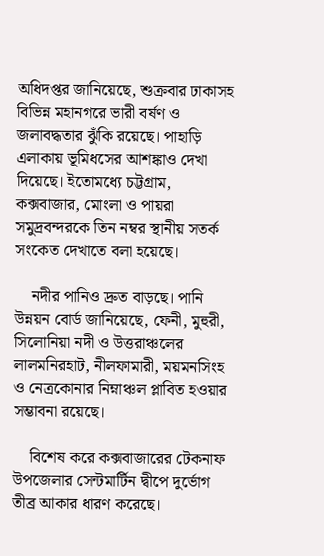অধিদপ্তর জানিয়েছে, শুক্রবার ঢাকাসহ বিভিন্ন মহানগরে ভারী বর্ষণ ও জলাবদ্ধতার ঝুঁকি রয়েছে। পাহাড়ি এলাকায় ভূমিধসের আশঙ্কাও দেখা দিয়েছে। ইতোমধ্যে চট্টগ্রাম, কক্সবাজার, মোংলা ও পায়রা সমুদ্রবন্দরকে তিন নম্বর স্থানীয় সতর্ক সংকেত দেখাতে বলা হয়েছে।

    নদীর পানিও দ্রুত বাড়ছে। পানি উন্নয়ন বোর্ড জানিয়েছে, ফেনী, মুহুরী, সিলোনিয়া নদী ও উত্তরাঞ্চলের লালমনিরহাট, নীলফামারী, ময়মনসিংহ ও নেত্রকোনার নিম্নাঞ্চল প্লাবিত হওয়ার সম্ভাবনা রয়েছে।

    বিশেষ করে কক্সবাজারের টেকনাফ উপজেলার সেন্টমার্টিন দ্বীপে দুর্ভোগ তীব্র আকার ধারণ করেছে।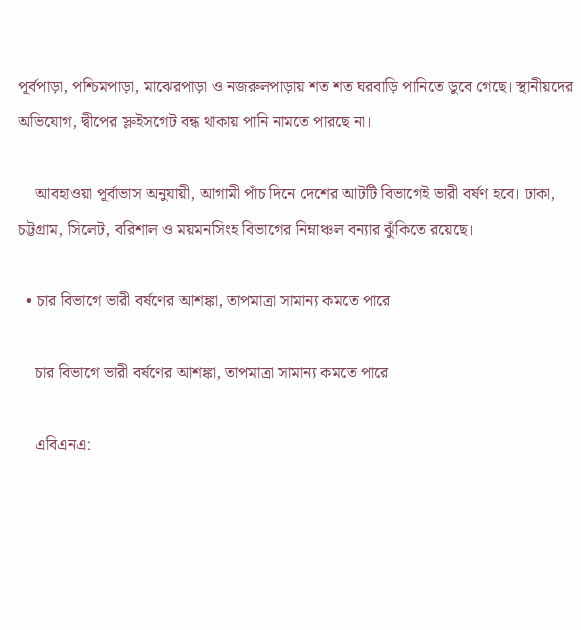পূর্বপাড়া, পশ্চিমপাড়া, মাঝেরপাড়া ও নজরুলপাড়ায় শত শত ঘরবাড়ি পানিতে ডুবে গেছে। স্থানীয়দের অভিযোগ, দ্বীপের স্লুইসগেট বন্ধ থাকায় পানি নামতে পারছে না।

    আবহাওয়া পূর্বাভাস অনুযায়ী, আগামী পাঁচ দিনে দেশের আটটি বিভাগেই ভারী বর্ষণ হবে। ঢাকা, চট্টগ্রাম, সিলেট, বরিশাল ও ময়মনসিংহ বিভাগের নিম্নাঞ্চল বন্যার ঝুঁকিতে রয়েছে।

  • চার বিভাগে ভারী বর্ষণের আশঙ্কা, তাপমাত্রা সামান্য কমতে পারে

    চার বিভাগে ভারী বর্ষণের আশঙ্কা, তাপমাত্রা সামান্য কমতে পারে

    এবিএনএ: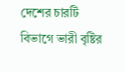দেশের চারটি বিভাগে ভারী বৃষ্টির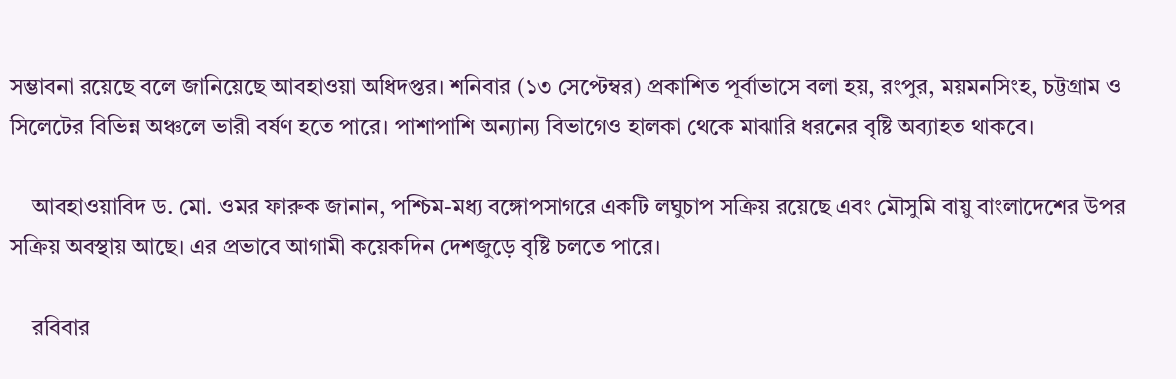সম্ভাবনা রয়েছে বলে জানিয়েছে আবহাওয়া অধিদপ্তর। শনিবার (১৩ সেপ্টেম্বর) প্রকাশিত পূর্বাভাসে বলা হয়, রংপুর, ময়মনসিংহ, চট্টগ্রাম ও সিলেটের বিভিন্ন অঞ্চলে ভারী বর্ষণ হতে পারে। পাশাপাশি অন্যান্য বিভাগেও হালকা থেকে মাঝারি ধরনের বৃষ্টি অব্যাহত থাকবে।

    আবহাওয়াবিদ ড. মো. ওমর ফারুক জানান, পশ্চিম-মধ্য বঙ্গোপসাগরে একটি লঘুচাপ সক্রিয় রয়েছে এবং মৌসুমি বায়ু বাংলাদেশের উপর সক্রিয় অবস্থায় আছে। এর প্রভাবে আগামী কয়েকদিন দেশজুড়ে বৃষ্টি চলতে পারে।

    রবিবার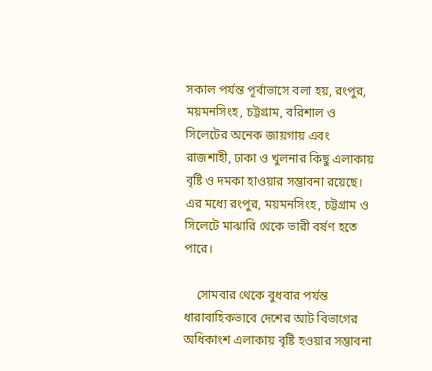সকাল পর্যন্ত পূর্বাভাসে বলা হয়, রংপুর, ময়মনসিংহ, চট্টগ্রাম, বরিশাল ও সিলেটের অনেক জায়গায় এবং রাজশাহী, ঢাকা ও খুলনার কিছু এলাকায় বৃষ্টি ও দমকা হাওয়ার সম্ভাবনা রয়েছে। এর মধ্যে রংপুর, ময়মনসিংহ, চট্টগ্রাম ও সিলেটে মাঝারি থেকে ভারী বর্ষণ হতে পারে।

    সোমবার থেকে বুধবার পর্যন্ত ধারাবাহিকভাবে দেশের আট বিভাগের অধিকাংশ এলাকায় বৃষ্টি হওয়ার সম্ভাবনা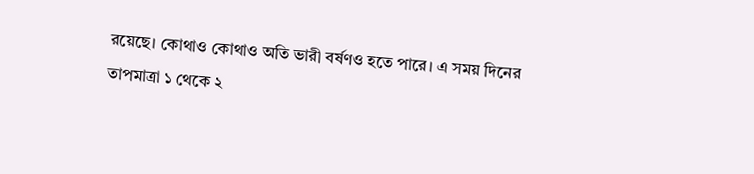রয়েছে। কোথাও কোথাও অতি ভারী বর্ষণও হতে পারে। এ সময় দিনের তাপমাত্রা ১ থেকে ২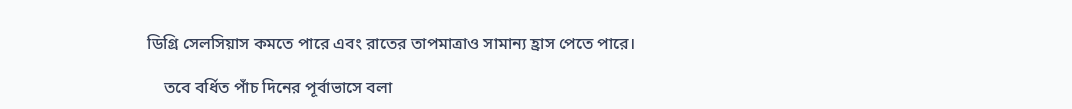ডিগ্রি সেলসিয়াস কমতে পারে এবং রাতের তাপমাত্রাও সামান্য হ্রাস পেতে পারে।

    তবে বর্ধিত পাঁচ দিনের পূর্বাভাসে বলা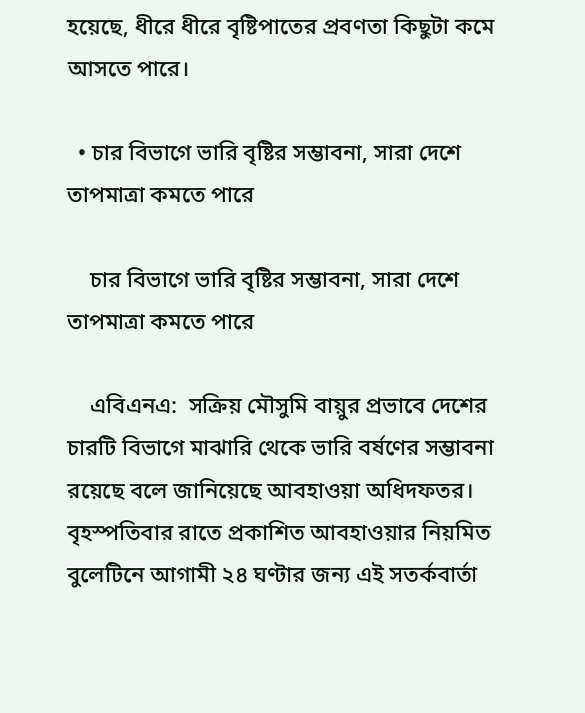হয়েছে, ধীরে ধীরে বৃষ্টিপাতের প্রবণতা কিছুটা কমে আসতে পারে।

  • চার বিভাগে ভারি বৃষ্টির সম্ভাবনা, সারা দেশে তাপমাত্রা কমতে পারে

    চার বিভাগে ভারি বৃষ্টির সম্ভাবনা, সারা দেশে তাপমাত্রা কমতে পারে

    এবিএনএ:  সক্রিয় মৌসুমি বায়ুর প্রভাবে দেশের চারটি বিভাগে মাঝারি থেকে ভারি বর্ষণের সম্ভাবনা রয়েছে বলে জানিয়েছে আবহাওয়া অধিদফতর। বৃহস্পতিবার রাতে প্রকাশিত আবহাওয়ার নিয়মিত বুলেটিনে আগামী ২৪ ঘণ্টার জন্য এই সতর্কবার্তা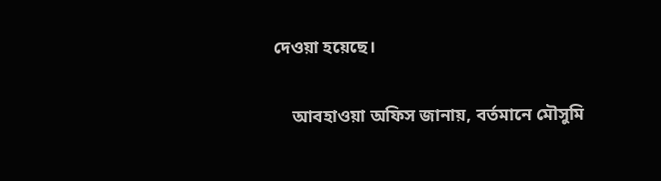দেওয়া হয়েছে।

    আবহাওয়া অফিস জানায়, বর্তমানে মৌসুমি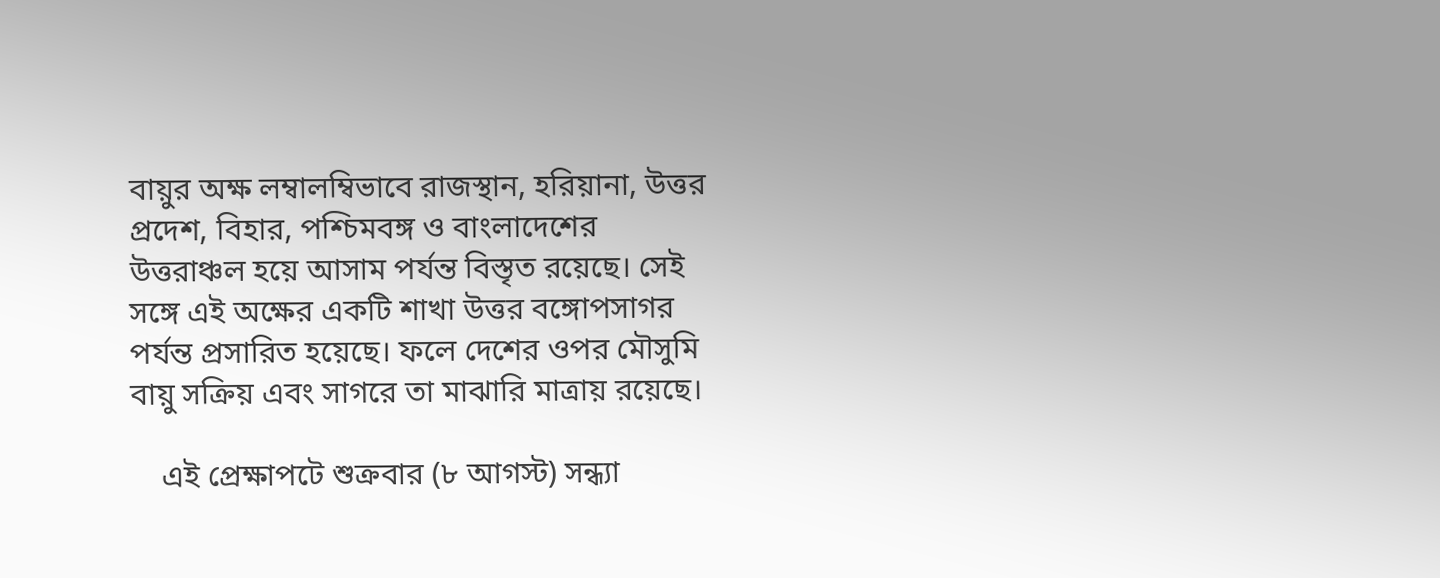বায়ুর অক্ষ লম্বালম্বিভাবে রাজস্থান, হরিয়ানা, উত্তর প্রদেশ, বিহার, পশ্চিমবঙ্গ ও বাংলাদেশের উত্তরাঞ্চল হয়ে আসাম পর্যন্ত বিস্তৃত রয়েছে। সেই সঙ্গে এই অক্ষের একটি শাখা উত্তর বঙ্গোপসাগর পর্যন্ত প্রসারিত হয়েছে। ফলে দেশের ওপর মৌসুমি বায়ু সক্রিয় এবং সাগরে তা মাঝারি মাত্রায় রয়েছে।

    এই প্রেক্ষাপটে শুক্রবার (৮ আগস্ট) সন্ধ্যা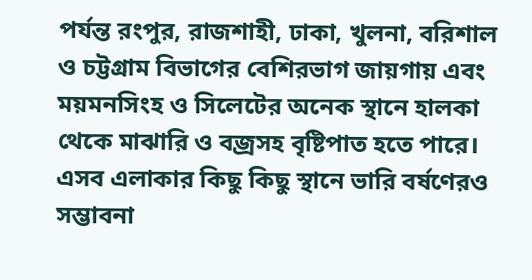পর্যন্ত রংপুর, রাজশাহী, ঢাকা, খুলনা, বরিশাল ও চট্টগ্রাম বিভাগের বেশিরভাগ জায়গায় এবং ময়মনসিংহ ও সিলেটের অনেক স্থানে হালকা থেকে মাঝারি ও বজ্রসহ বৃষ্টিপাত হতে পারে। এসব এলাকার কিছু কিছু স্থানে ভারি বর্ষণেরও সম্ভাবনা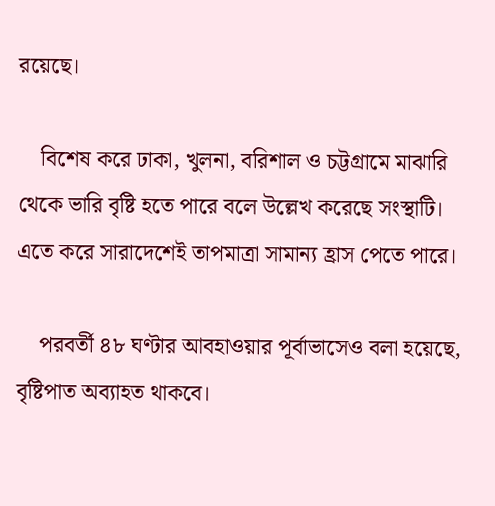রয়েছে।

    বিশেষ করে ঢাকা, খুলনা, বরিশাল ও চট্টগ্রামে মাঝারি থেকে ভারি বৃষ্টি হতে পারে বলে উল্লেখ করেছে সংস্থাটি। এতে করে সারাদেশেই তাপমাত্রা সামান্য হ্রাস পেতে পারে।

    পরবর্তী ৪৮ ঘণ্টার আবহাওয়ার পূর্বাভাসেও বলা হয়েছে, বৃষ্টিপাত অব্যাহত থাকবে।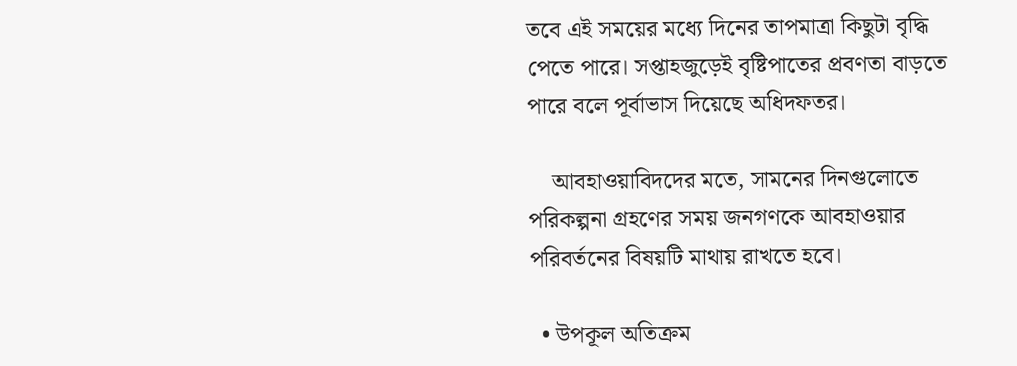তবে এই সময়ের মধ্যে দিনের তাপমাত্রা কিছুটা বৃদ্ধি পেতে পারে। সপ্তাহজুড়েই বৃষ্টিপাতের প্রবণতা বাড়তে পারে বলে পূর্বাভাস দিয়েছে অধিদফতর।

    আবহাওয়াবিদদের মতে, সামনের দিনগুলোতে পরিকল্পনা গ্রহণের সময় জনগণকে আবহাওয়ার পরিবর্তনের বিষয়টি মাথায় রাখতে হবে।

  • উপকূল অতিক্রম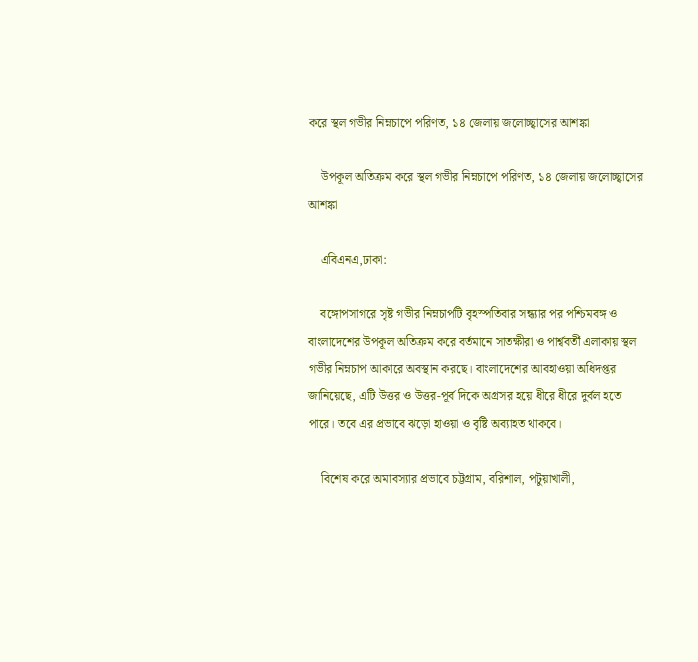করে স্থল গভীর নিম্নচাপে পরিণত, ১৪ জেলায় জলোচ্ছ্বাসের আশঙ্কা

    উপকূল অতিক্রম করে স্থল গভীর নিম্নচাপে পরিণত, ১৪ জেলায় জলোচ্ছ্বাসের আশঙ্কা

    এবিএনএ,ঢাকা:

    বঙ্গোপসাগরে সৃষ্ট গভীর নিম্নচাপটি বৃহস্পতিবার সন্ধ্যার পর পশ্চিমবঙ্গ ও বাংলাদেশের উপকূল অতিক্রম করে বর্তমানে সাতক্ষীরা ও পার্শ্ববর্তী এলাকায় স্থল গভীর নিম্নচাপ আকারে অবস্থান করছে। বাংলাদেশের আবহাওয়া অধিদপ্তর জানিয়েছে, এটি উত্তর ও উত্তর-পূর্ব দিকে অগ্রসর হয়ে ধীরে ধীরে দুর্বল হতে পারে। তবে এর প্রভাবে ঝড়ো হাওয়া ও বৃষ্টি অব্যাহত থাকবে।

    বিশেষ করে অমাবস্যার প্রভাবে চট্টগ্রাম, বরিশাল, পটুয়াখালী,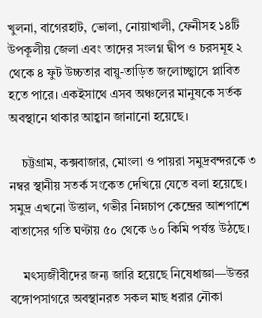খুলনা, বাগেরহাট, ভোলা, নোয়াখালী, ফেনীসহ ১৪টি উপকূলীয় জেলা এবং তাদের সংলগ্ন দ্বীপ ও চরসমূহ ২ থেকে ৪ ফুট উচ্চতার বায়ু-তাড়িত জলোচ্ছ্বাসে প্লাবিত হতে পারে। একইসাথে এসব অঞ্চলের মানুষকে সর্তক অবস্থানে থাকার আহ্বান জানানো হয়েছে।

    চট্টগ্রাম, কক্সবাজার, মোংলা ও পায়রা সমুদ্রবন্দরকে ৩ নম্বর স্থানীয় সতর্ক সংকেত দেখিয়ে যেতে বলা হয়েছে। সমুদ্র এখনো উত্তাল, গভীর নিম্নচাপ কেন্দ্রের আশপাশে বাতাসের গতি ঘণ্টায় ৫০ থেকে ৬০ কিমি পর্যন্ত উঠছে।

    মৎস্যজীবীদের জন্য জারি হয়েছে নিষেধাজ্ঞা—উত্তর বঙ্গোপসাগরে অবস্থানরত সকল মাছ ধরার নৌকা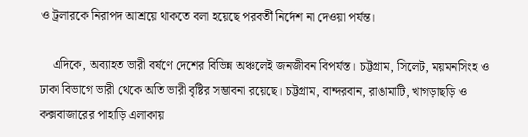ও ট্রলারকে নিরাপদ আশ্রয়ে থাকতে বলা হয়েছে পরবর্তী নির্দেশ না দেওয়া পর্যন্ত।

    এদিকে, অব্যাহত ভারী বর্ষণে দেশের বিভিন্ন অঞ্চলেই জনজীবন বিপর্যস্ত। চট্টগ্রাম, সিলেট, ময়মনসিংহ ও ঢাকা বিভাগে ভারী থেকে অতি ভারী বৃষ্টির সম্ভাবনা রয়েছে। চট্টগ্রাম, বান্দরবান, রাঙামাটি, খাগড়াছড়ি ও কক্সবাজারের পাহাড়ি এলাকায়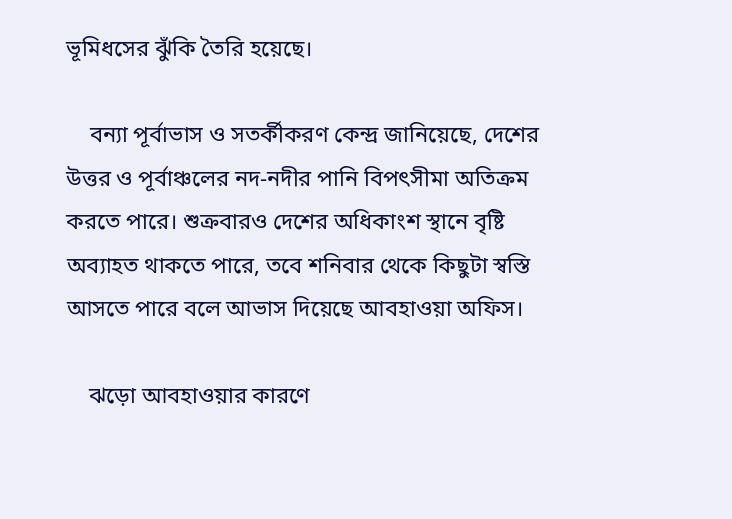ভূমিধসের ঝুঁকি তৈরি হয়েছে।

    বন্যা পূর্বাভাস ও সতর্কীকরণ কেন্দ্র জানিয়েছে, দেশের উত্তর ও পূর্বাঞ্চলের নদ-নদীর পানি বিপৎসীমা অতিক্রম করতে পারে। শুক্রবারও দেশের অধিকাংশ স্থানে বৃষ্টি অব্যাহত থাকতে পারে, তবে শনিবার থেকে কিছুটা স্বস্তি আসতে পারে বলে আভাস দিয়েছে আবহাওয়া অফিস।

    ঝড়ো আবহাওয়ার কারণে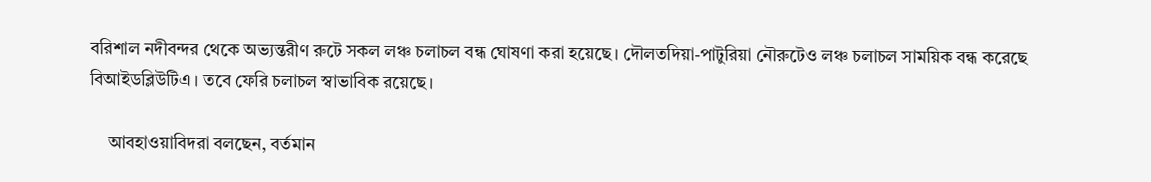বরিশাল নদীবন্দর থেকে অভ্যন্তরীণ রুটে সকল লঞ্চ চলাচল বন্ধ ঘোষণা করা হয়েছে। দৌলতদিয়া-পাটুরিয়া নৌরুটেও লঞ্চ চলাচল সাময়িক বন্ধ করেছে বিআইডব্লিউটিএ। তবে ফেরি চলাচল স্বাভাবিক রয়েছে।

    আবহাওয়াবিদরা বলছেন, বর্তমান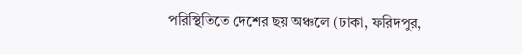পরিস্থিতিতে দেশের ছয় অঞ্চলে (ঢাকা, ফরিদপুর,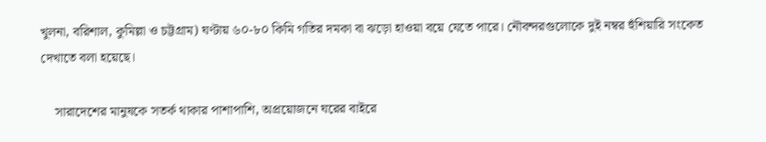খুলনা, বরিশাল, কুমিল্লা ও চট্টগ্রাম) ঘণ্টায় ৬০-৮০ কিমি গতির দমকা বা ঝড়ো হাওয়া বয়ে যেতে পারে। নৌবন্দরগুলোকে দুই নম্বর হুঁশিয়ারি সংকেত দেখাতে বলা হয়েছে।

    সারাদেশের মানুষকে সতর্ক থাকার পাশাপাশি, অপ্রয়োজনে ঘরের বাইরে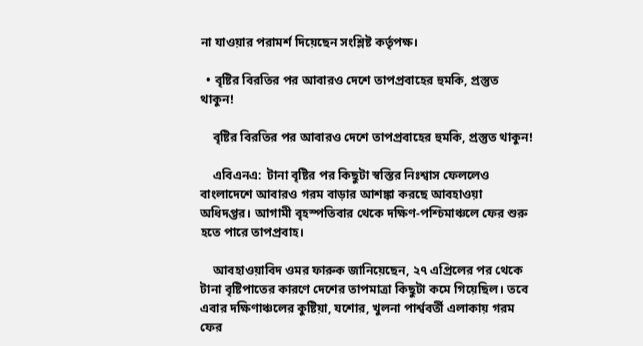না যাওয়ার পরামর্শ দিয়েছেন সংশ্লিষ্ট কর্তৃপক্ষ।

  • বৃষ্টির বিরতির পর আবারও দেশে তাপপ্রবাহের হুমকি, প্রস্তুত থাকুন!

    বৃষ্টির বিরতির পর আবারও দেশে তাপপ্রবাহের হুমকি, প্রস্তুত থাকুন!

    এবিএনএ:  টানা বৃষ্টির পর কিছুটা স্বস্তির নিঃশ্বাস ফেললেও বাংলাদেশে আবারও গরম বাড়ার আশঙ্কা করছে আবহাওয়া অধিদপ্তর। আগামী বৃহস্পতিবার থেকে দক্ষিণ-পশ্চিমাঞ্চলে ফের শুরু হতে পারে তাপপ্রবাহ।

    আবহাওয়াবিদ ওমর ফারুক জানিয়েছেন, ২৭ এপ্রিলের পর থেকে টানা বৃষ্টিপাতের কারণে দেশের তাপমাত্রা কিছুটা কমে গিয়েছিল। তবে এবার দক্ষিণাঞ্চলের কুষ্টিয়া, যশোর, খুলনা পার্শ্ববর্তী এলাকায় গরম ফের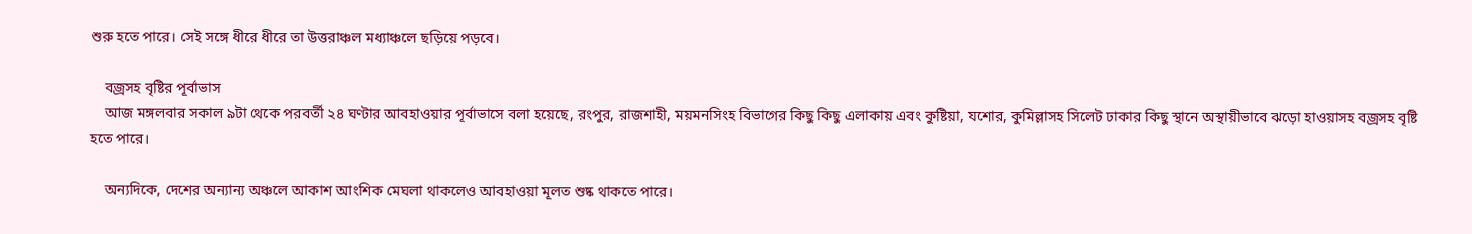শুরু হতে পারে। সেই সঙ্গে ধীরে ধীরে তা উত্তরাঞ্চল মধ্যাঞ্চলে ছড়িয়ে পড়বে।

    বজ্রসহ বৃষ্টির পূর্বাভাস
    আজ মঙ্গলবার সকাল ৯টা থেকে পরবর্তী ২৪ ঘণ্টার আবহাওয়ার পূর্বাভাসে বলা হয়েছে, রংপুর, রাজশাহী, ময়মনসিংহ বিভাগের কিছু কিছু এলাকায় এবং কুষ্টিয়া, যশোর, কুমিল্লাসহ সিলেট ঢাকার কিছু স্থানে অস্থায়ীভাবে ঝড়ো হাওয়াসহ বজ্রসহ বৃষ্টি হতে পারে।

    অন্যদিকে, দেশের অন্যান্য অঞ্চলে আকাশ আংশিক মেঘলা থাকলেও আবহাওয়া মূলত শুষ্ক থাকতে পারে।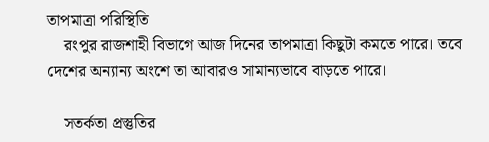তাপমাত্রা পরিস্থিতি
    রংপুর রাজশাহী বিভাগে আজ দিনের তাপমাত্রা কিছুটা কমতে পারে। তবে দেশের অন্যান্য অংশে তা আবারও সামান্যভাবে বাড়তে পারে।

    সতর্কতা প্রস্তুতির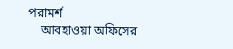পরামর্শ
    আবহাওয়া অফিসের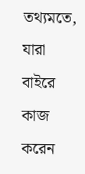তথ্যমতে, যারা বাইরে কাজ করেন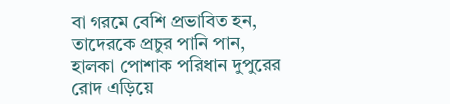বা গরমে বেশি প্রভাবিত হন, তাদেরকে প্রচুর পানি পান, হালকা পোশাক পরিধান দুপুরের রোদ এড়িয়ে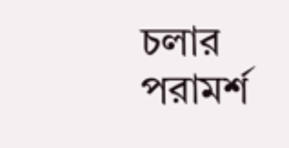চলার পরামর্শ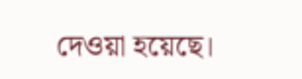দেওয়া হয়েছে।